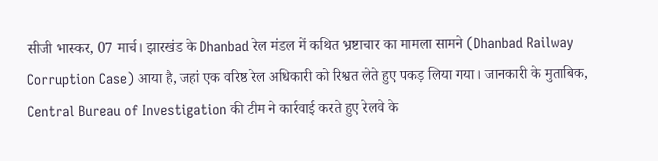सीजी भास्कर, 07 मार्च। झारखंड के Dhanbad रेल मंडल में कथित भ्रष्टाचार का मामला सामने (Dhanbad Railway Corruption Case) आया है, जहां एक वरिष्ठ रेल अधिकारी को रिश्वत लेते हुए पकड़ लिया गया। जानकारी के मुताबिक, Central Bureau of Investigation की टीम ने कार्रवाई करते हुए रेलवे के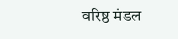वरिष्ठ मंडल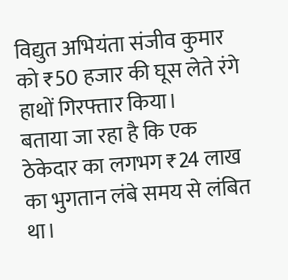विद्युत अभियंता संजीव कुमार को ₹50 हजार की घूस लेते रंगे हाथों गिरफ्तार किया।
बताया जा रहा है कि एक ठेकेदार का लगभग ₹24 लाख का भुगतान लंबे समय से लंबित था।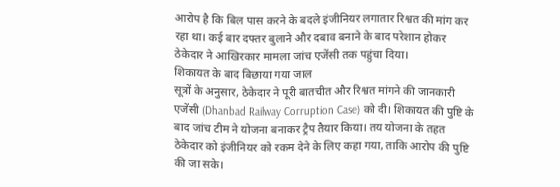आरोप है कि बिल पास करने के बदले इंजीनियर लगातार रिश्वत की मांग कर रहा था। कई बार दफ्तर बुलाने और दबाव बनाने के बाद परेशान होकर ठेकेदार ने आखिरकार मामला जांच एजेंसी तक पहुंचा दिया।
शिकायत के बाद बिछाया गया जाल
सूत्रों के अनुसार, ठेकेदार ने पूरी बातचीत और रिश्वत मांगने की जानकारी एजेंसी (Dhanbad Railway Corruption Case) को दी। शिकायत की पुष्टि के बाद जांच टीम ने योजना बनाकर ट्रैप तैयार किया। तय योजना के तहत ठेकेदार को इंजीनियर को रकम देने के लिए कहा गया, ताकि आरोप की पुष्टि की जा सके।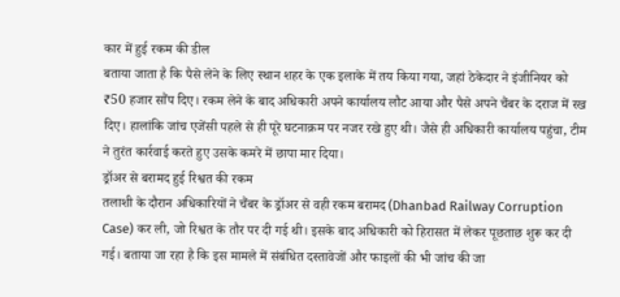कार में हुई रकम की डील
बताया जाता है कि पैसे लेने के लिए स्थान शहर के एक इलाके में तय किया गया, जहां ठेकेदार ने इंजीनियर को ₹50 हजार सौंप दिए। रकम लेने के बाद अधिकारी अपने कार्यालय लौट आया और पैसे अपने चैंबर के दराज में रख दिए। हालांकि जांच एजेंसी पहले से ही पूरे घटनाक्रम पर नजर रखे हुए थी। जैसे ही अधिकारी कार्यालय पहुंचा, टीम ने तुरंत कार्रवाई करते हुए उसके कमरे में छापा मार दिया।
ड्रॉअर से बरामद हुई रिश्वत की रकम
तलाशी के दौरान अधिकारियों ने चैंबर के ड्रॉअर से वही रकम बरामद (Dhanbad Railway Corruption Case) कर ली, जो रिश्वत के तौर पर दी गई थी। इसके बाद अधिकारी को हिरासत में लेकर पूछताछ शुरू कर दी गई। बताया जा रहा है कि इस मामले में संबंधित दस्तावेजों और फाइलों की भी जांच की जा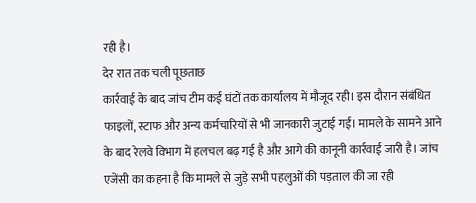रही है।
देर रात तक चली पूछताछ
कार्रवाई के बाद जांच टीम कई घंटों तक कार्यालय में मौजूद रही। इस दौरान संबंधित फाइलों, स्टाफ और अन्य कर्मचारियों से भी जानकारी जुटाई गई। मामले के सामने आने के बाद रेलवे विभाग में हलचल बढ़ गई है और आगे की कानूनी कार्रवाई जारी है। जांच एजेंसी का कहना है कि मामले से जुड़े सभी पहलुओं की पड़ताल की जा रही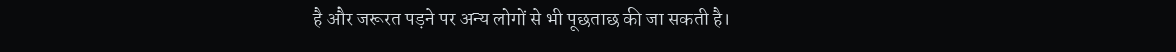है और जरूरत पड़ने पर अन्य लोगों से भी पूछताछ की जा सकती है।